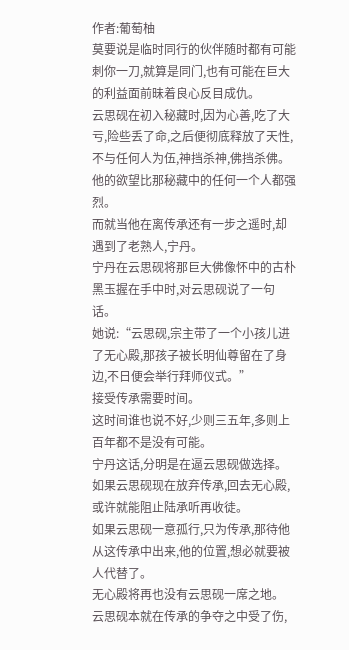作者:葡萄柚
莫要说是临时同行的伙伴随时都有可能刺你一刀,就算是同门,也有可能在巨大的利益面前昧着良心反目成仇。
云思砚在初入秘藏时,因为心善,吃了大亏,险些丢了命,之后便彻底释放了天性,不与任何人为伍,神挡杀神,佛挡杀佛。
他的欲望比那秘藏中的任何一个人都强烈。
而就当他在离传承还有一步之遥时,却遇到了老熟人,宁丹。
宁丹在云思砚将那巨大佛像怀中的古朴黑玉握在手中时,对云思砚说了一句话。
她说:“云思砚,宗主带了一个小孩儿进了无心殿,那孩子被长明仙尊留在了身边,不日便会举行拜师仪式。”
接受传承需要时间。
这时间谁也说不好,少则三五年,多则上百年都不是没有可能。
宁丹这话,分明是在逼云思砚做选择。
如果云思砚现在放弃传承,回去无心殿,或许就能阻止陆承听再收徒。
如果云思砚一意孤行,只为传承,那待他从这传承中出来,他的位置,想必就要被人代替了。
无心殿将再也没有云思砚一席之地。
云思砚本就在传承的争夺之中受了伤,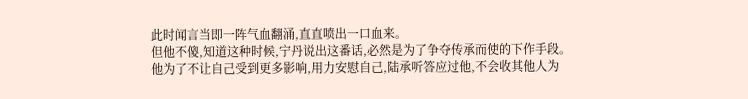此时闻言当即一阵气血翻涌,直直喷出一口血来。
但他不傻,知道这种时候,宁丹说出这番话,必然是为了争夺传承而使的下作手段。
他为了不让自己受到更多影响,用力安慰自己,陆承听答应过他,不会收其他人为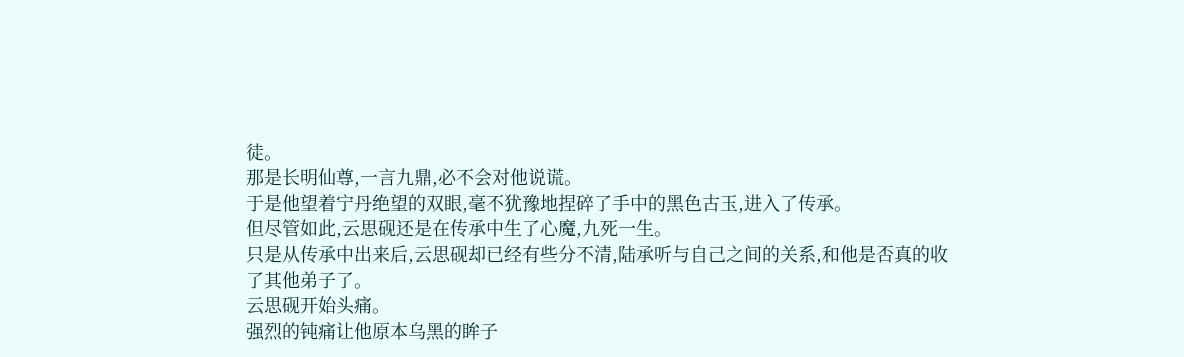徒。
那是长明仙尊,一言九鼎,必不会对他说谎。
于是他望着宁丹绝望的双眼,毫不犹豫地捏碎了手中的黑色古玉,进入了传承。
但尽管如此,云思砚还是在传承中生了心魔,九死一生。
只是从传承中出来后,云思砚却已经有些分不清,陆承听与自己之间的关系,和他是否真的收了其他弟子了。
云思砚开始头痛。
强烈的钝痛让他原本乌黑的眸子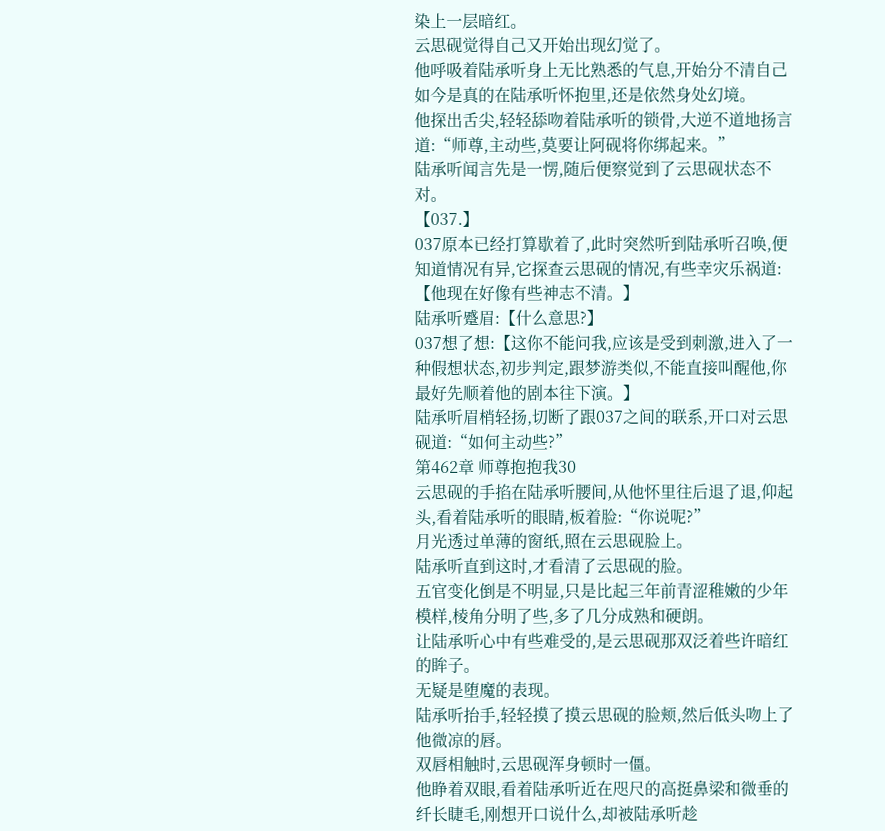染上一层暗红。
云思砚觉得自己又开始出现幻觉了。
他呼吸着陆承听身上无比熟悉的气息,开始分不清自己如今是真的在陆承听怀抱里,还是依然身处幻境。
他探出舌尖,轻轻舔吻着陆承听的锁骨,大逆不道地扬言道:“师尊,主动些,莫要让阿砚将你绑起来。”
陆承听闻言先是一愣,随后便察觉到了云思砚状态不对。
【037.】
037原本已经打算歇着了,此时突然听到陆承听召唤,便知道情况有异,它探查云思砚的情况,有些幸灾乐祸道:
【他现在好像有些神志不清。】
陆承听蹙眉:【什么意思?】
037想了想:【这你不能问我,应该是受到刺激,进入了一种假想状态,初步判定,跟梦游类似,不能直接叫醒他,你最好先顺着他的剧本往下演。】
陆承听眉梢轻扬,切断了跟037之间的联系,开口对云思砚道:“如何主动些?”
第462章 师尊抱抱我30
云思砚的手掐在陆承听腰间,从他怀里往后退了退,仰起头,看着陆承听的眼睛,板着脸:“你说呢?”
月光透过单薄的窗纸,照在云思砚脸上。
陆承听直到这时,才看清了云思砚的脸。
五官变化倒是不明显,只是比起三年前青涩稚嫩的少年模样,棱角分明了些,多了几分成熟和硬朗。
让陆承听心中有些难受的,是云思砚那双泛着些许暗红的眸子。
无疑是堕魔的表现。
陆承听抬手,轻轻摸了摸云思砚的脸颊,然后低头吻上了他微凉的唇。
双唇相触时,云思砚浑身顿时一僵。
他睁着双眼,看着陆承听近在咫尺的高挺鼻梁和微垂的纤长睫毛,刚想开口说什么,却被陆承听趁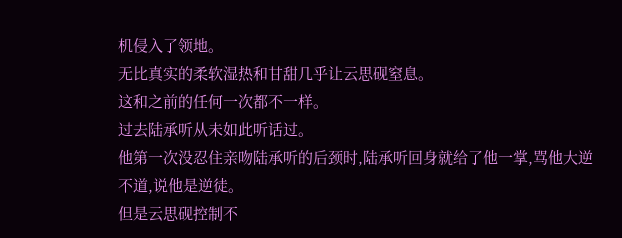机侵入了领地。
无比真实的柔软湿热和甘甜几乎让云思砚窒息。
这和之前的任何一次都不一样。
过去陆承听从未如此听话过。
他第一次没忍住亲吻陆承听的后颈时,陆承听回身就给了他一掌,骂他大逆不道,说他是逆徒。
但是云思砚控制不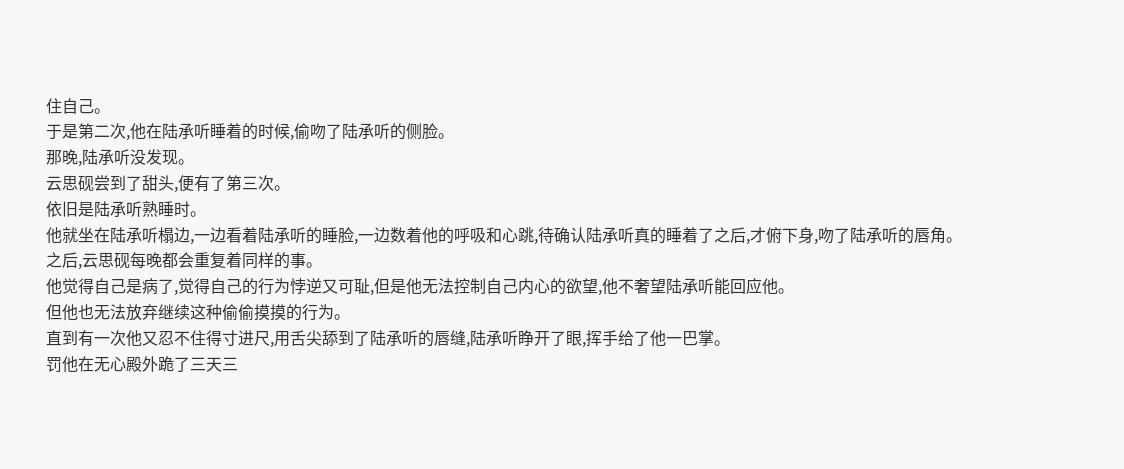住自己。
于是第二次,他在陆承听睡着的时候,偷吻了陆承听的侧脸。
那晚,陆承听没发现。
云思砚尝到了甜头,便有了第三次。
依旧是陆承听熟睡时。
他就坐在陆承听榻边,一边看着陆承听的睡脸,一边数着他的呼吸和心跳,待确认陆承听真的睡着了之后,才俯下身,吻了陆承听的唇角。
之后,云思砚每晚都会重复着同样的事。
他觉得自己是病了,觉得自己的行为悖逆又可耻,但是他无法控制自己内心的欲望,他不奢望陆承听能回应他。
但他也无法放弃继续这种偷偷摸摸的行为。
直到有一次他又忍不住得寸进尺,用舌尖舔到了陆承听的唇缝,陆承听睁开了眼,挥手给了他一巴掌。
罚他在无心殿外跪了三天三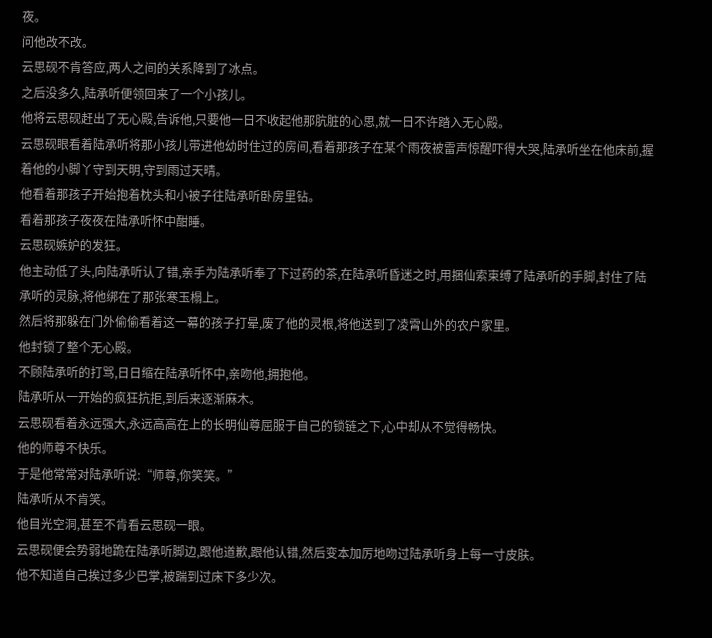夜。
问他改不改。
云思砚不肯答应,两人之间的关系降到了冰点。
之后没多久,陆承听便领回来了一个小孩儿。
他将云思砚赶出了无心殿,告诉他,只要他一日不收起他那肮脏的心思,就一日不许踏入无心殿。
云思砚眼看着陆承听将那小孩儿带进他幼时住过的房间,看着那孩子在某个雨夜被雷声惊醒吓得大哭,陆承听坐在他床前,握着他的小脚丫守到天明,守到雨过天晴。
他看着那孩子开始抱着枕头和小被子往陆承听卧房里钻。
看着那孩子夜夜在陆承听怀中酣睡。
云思砚嫉妒的发狂。
他主动低了头,向陆承听认了错,亲手为陆承听奉了下过药的茶,在陆承听昏迷之时,用捆仙索束缚了陆承听的手脚,封住了陆承听的灵脉,将他绑在了那张寒玉榻上。
然后将那躲在门外偷偷看着这一幕的孩子打晕,废了他的灵根,将他送到了凌霄山外的农户家里。
他封锁了整个无心殿。
不顾陆承听的打骂,日日缩在陆承听怀中,亲吻他,拥抱他。
陆承听从一开始的疯狂抗拒,到后来逐渐麻木。
云思砚看着永远强大,永远高高在上的长明仙尊屈服于自己的锁链之下,心中却从不觉得畅快。
他的师尊不快乐。
于是他常常对陆承听说:“师尊,你笑笑。”
陆承听从不肯笑。
他目光空洞,甚至不肯看云思砚一眼。
云思砚便会势弱地跪在陆承听脚边,跟他道歉,跟他认错,然后变本加厉地吻过陆承听身上每一寸皮肤。
他不知道自己挨过多少巴掌,被踹到过床下多少次。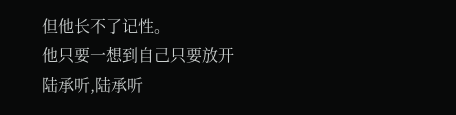但他长不了记性。
他只要一想到自己只要放开陆承听,陆承听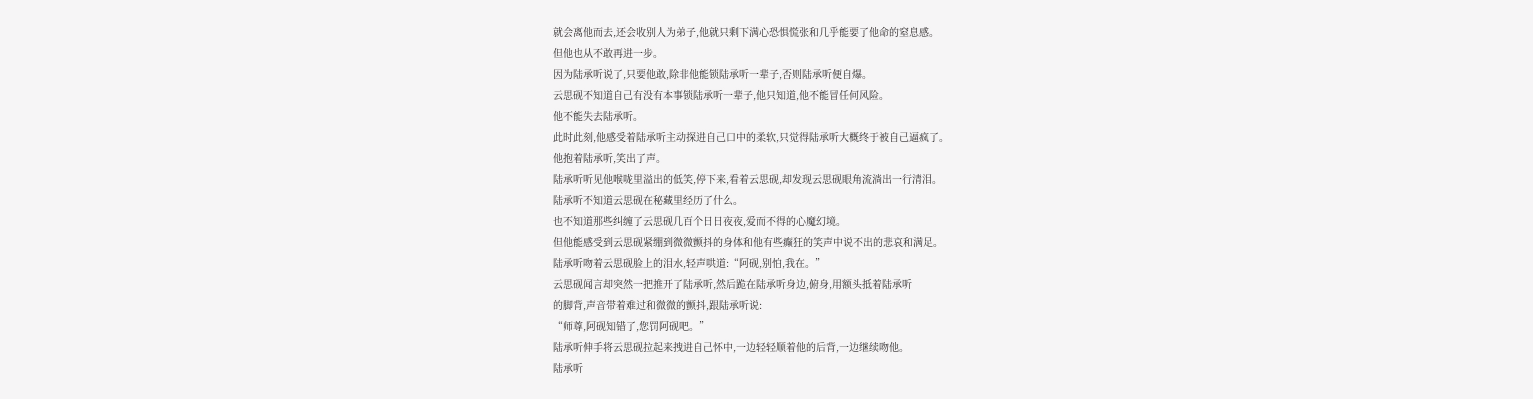就会离他而去,还会收别人为弟子,他就只剩下满心恐惧慌张和几乎能要了他命的窒息感。
但他也从不敢再进一步。
因为陆承听说了,只要他敢,除非他能锁陆承听一辈子,否则陆承听便自爆。
云思砚不知道自己有没有本事锁陆承听一辈子,他只知道,他不能冒任何风险。
他不能失去陆承听。
此时此刻,他感受着陆承听主动探进自己口中的柔软,只觉得陆承听大概终于被自己逼疯了。
他抱着陆承听,笑出了声。
陆承听听见他喉咙里溢出的低笑,停下来,看着云思砚,却发现云思砚眼角流淌出一行清泪。
陆承听不知道云思砚在秘藏里经历了什么。
也不知道那些纠缠了云思砚几百个日日夜夜,爱而不得的心魔幻境。
但他能感受到云思砚紧绷到微微颤抖的身体和他有些癫狂的笑声中说不出的悲哀和满足。
陆承听吻着云思砚脸上的泪水,轻声哄道:“阿砚,别怕,我在。”
云思砚闻言却突然一把推开了陆承听,然后跪在陆承听身边,俯身,用额头抵着陆承听
的脚背,声音带着难过和微微的颤抖,跟陆承听说:
“师尊,阿砚知错了,您罚阿砚吧。”
陆承听伸手将云思砚拉起来拽进自己怀中,一边轻轻顺着他的后背,一边继续吻他。
陆承听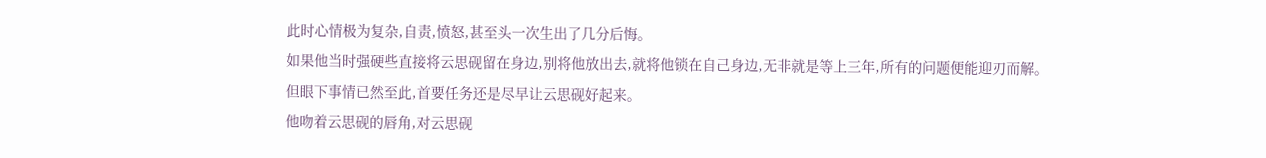此时心情极为复杂,自责,愤怒,甚至头一次生出了几分后悔。
如果他当时强硬些直接将云思砚留在身边,别将他放出去,就将他锁在自己身边,无非就是等上三年,所有的问题便能迎刃而解。
但眼下事情已然至此,首要任务还是尽早让云思砚好起来。
他吻着云思砚的唇角,对云思砚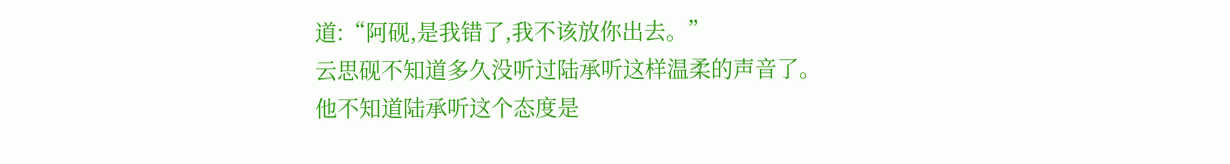道:“阿砚,是我错了,我不该放你出去。”
云思砚不知道多久没听过陆承听这样温柔的声音了。
他不知道陆承听这个态度是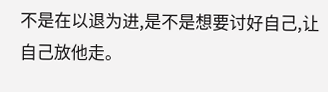不是在以退为进,是不是想要讨好自己,让自己放他走。